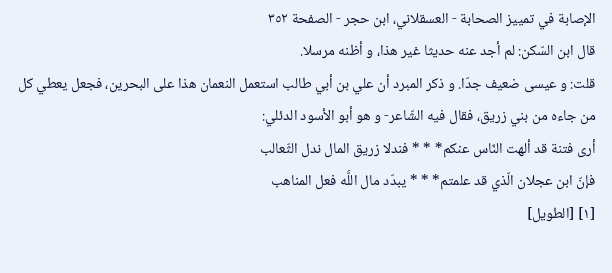الإصابة في تمييز الصحابة - العسقلاني، ابن حجر - الصفحة ٣٥٢
قال ابن السّكن: لم أجد عنه حديثا غير هذا، و أظنه مرسلا.
قلت: و عيسى ضعيف جدّا. و ذكر المبرد أن علي بن أبي طالب استعمل النعمان هذا على البحرين، فجعل يعطي كل من جاءه من بني زريق، فقال فيه الشّاعر- و هو أبو الأسود الدئلي:
أرى فتنة قد ألهت النّاس عنكم* * * فندلا زريق المال ندل الثّعالب
فإنّ ابن عجلان الّذي قد علمتم* * * يبدّد مال اللَّه فعل المناهب
[١] [الطويل]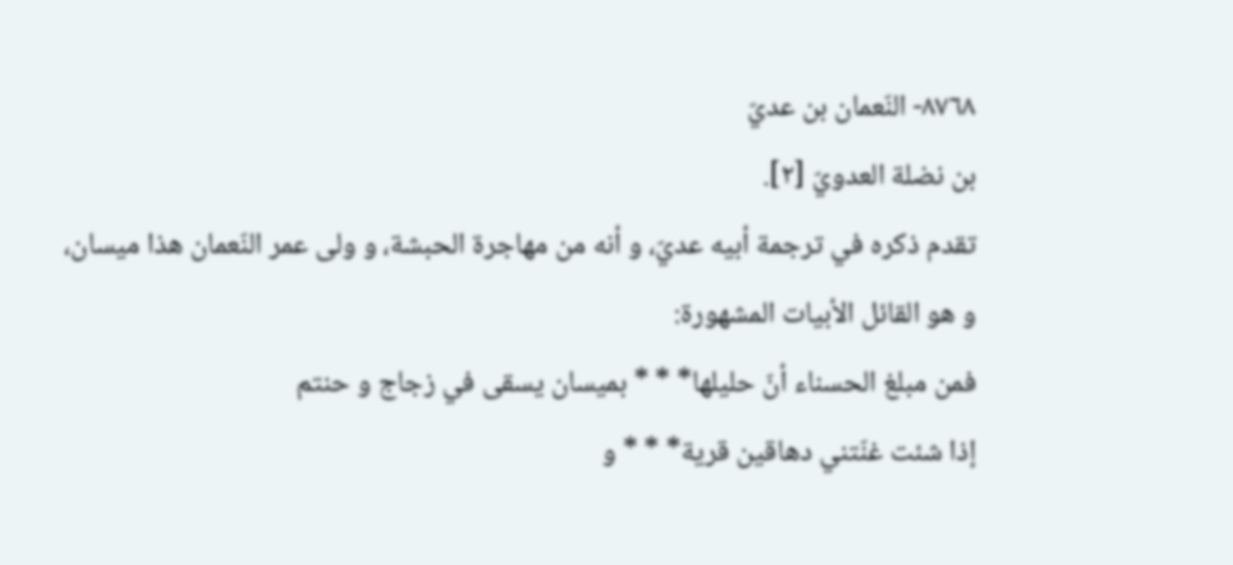٨٧٦٨- النّعمان بن عديّ
بن نضلة العدويّ [٢].
تقدم ذكره في ترجمة أبيه عديّ، و أنه من مهاجرة الحبشة، و ولى عمر النّعمان هذا ميسان، و هو القائل الأبيات المشهورة:
فمن مبلغ الحسناء أنّ حليلها* * * بميسان يسقى في زجاج و حنتم
إذا شئت غنّتني دهاقين قرية* * * و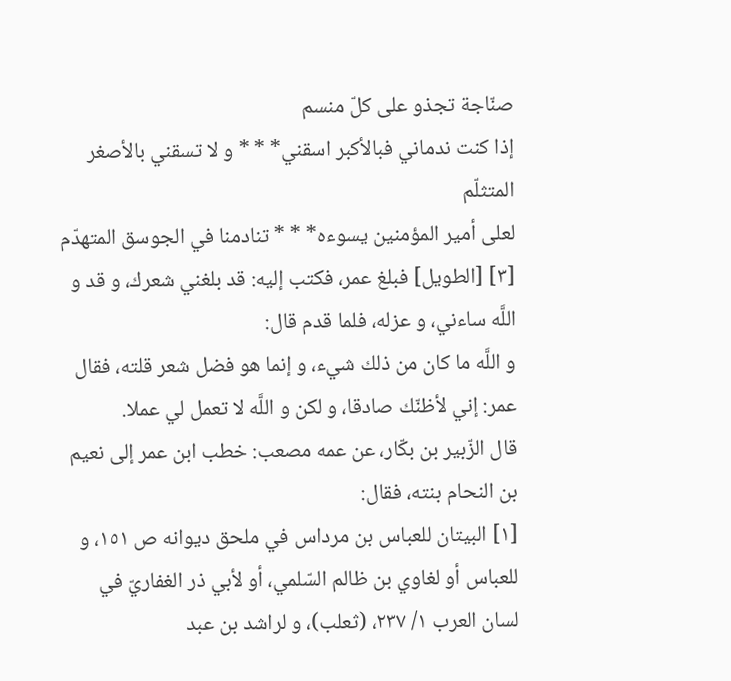صنّاجة تجذو على كلّ منسم
إذا كنت ندماني فبالأكبر اسقني* * * و لا تسقني بالأصغر المتثلّم
لعلى أمير المؤمنين يسوءه* * * تنادمنا في الجوسق المتهدّم
[٣] [الطويل] فبلغ عمر، فكتب إليه: قد بلغني شعرك، و قد و اللَّه ساءني، و عزله، فلما قدم قال:
و اللَّه ما كان من ذلك شيء، و إنما هو فضل شعر قلته، فقال عمر: إني لأظنّك صادقا، و لكن و اللَّه لا تعمل لي عملا.
قال الزّبير بن بكّار، عن عمه مصعب: خطب ابن عمر إلى نعيم بن النحام بنته، فقال:
[١] البيتان للعباس بن مرداس في ملحق ديوانه ص ١٥١، و للعباس أو لغاوي بن ظالم السّلمي، أو لأبي ذر الغفاريّ في لسان العرب ١/ ٢٣٧، (ثعلب)، و لراشد بن عبد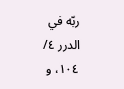ربّه في الدرر ٤/ ١٠٤، و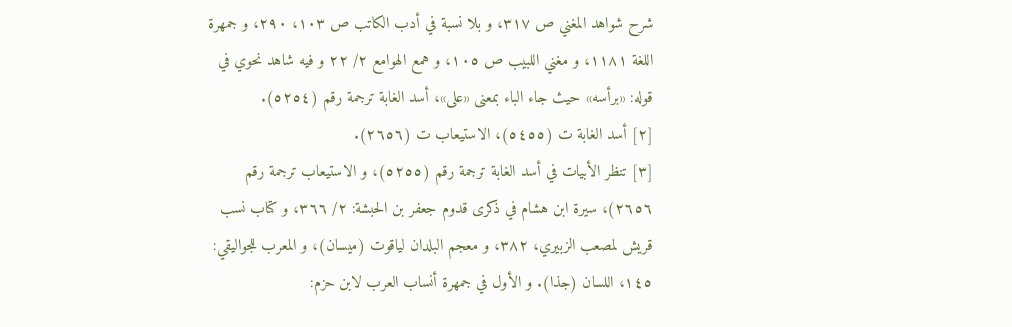شرح شواهد المغني ص ٣١٧، و بلا نسبة في أدب الكاتب ص ١٠٣، ٢٩٠، و جمهرة اللغة ١١٨١، و مغني اللبيب ص ١٠٥، و همع الهوامع ٢/ ٢٢ و فيه شاهد نحوي في قوله: «برأسه» حيث جاء الباء بمعنى «على»، أسد الغابة ترجمة رقم (٥٢٥٤).
[٢] أسد الغابة ت (٥٤٥٥)، الاستيعاب ت (٢٦٥٦).
[٣] تنظر الأبيات في أسد الغابة ترجمة رقم (٥٢٥٥)، و الاستيعاب ترجمة رقم ٢٦٥٦)، سيرة ابن هشام في ذكرى قدوم جعفر بن الحبشة: ٢/ ٣٦٦، و كتاب نسب قريش لمصعب الزبيري، ٣٨٢، و معجم البلدان لياقوت (ميسان)، و المعرب للجواليقي: ١٤٥، اللسان (جذا). و الأول في جمهرة أنساب العرب لابن حزم: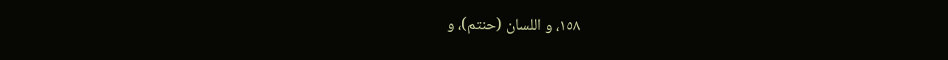١٥٨، و اللسان (حنتم)، و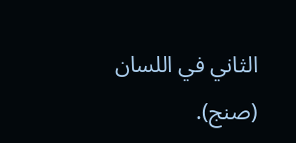الثاني في اللسان (صنج).